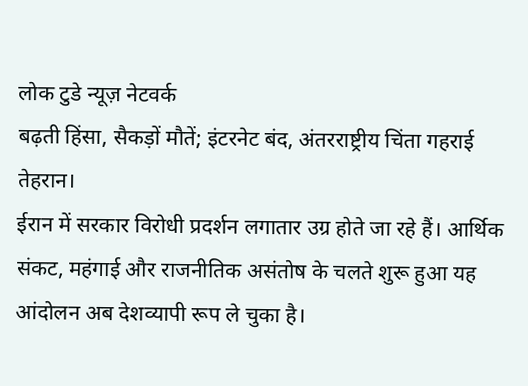लोक टुडे न्यूज़ नेटवर्क
बढ़ती हिंसा, सैकड़ों मौतें; इंटरनेट बंद, अंतरराष्ट्रीय चिंता गहराई
तेहरान।
ईरान में सरकार विरोधी प्रदर्शन लगातार उग्र होते जा रहे हैं। आर्थिक संकट, महंगाई और राजनीतिक असंतोष के चलते शुरू हुआ यह आंदोलन अब देशव्यापी रूप ले चुका है।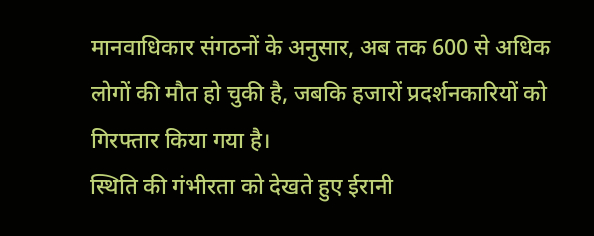मानवाधिकार संगठनों के अनुसार, अब तक 600 से अधिक लोगों की मौत हो चुकी है, जबकि हजारों प्रदर्शनकारियों को गिरफ्तार किया गया है।
स्थिति की गंभीरता को देखते हुए ईरानी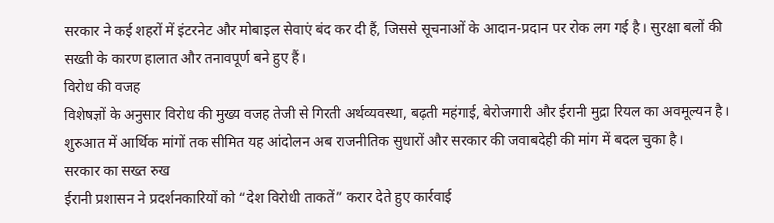सरकार ने कई शहरों में इंटरनेट और मोबाइल सेवाएं बंद कर दी हैं, जिससे सूचनाओं के आदान-प्रदान पर रोक लग गई है। सुरक्षा बलों की सख्ती के कारण हालात और तनावपूर्ण बने हुए हैं।
विरोध की वजह
विशेषज्ञों के अनुसार विरोध की मुख्य वजह तेजी से गिरती अर्थव्यवस्था, बढ़ती महंगाई, बेरोजगारी और ईरानी मुद्रा रियल का अवमूल्यन है। शुरुआत में आर्थिक मांगों तक सीमित यह आंदोलन अब राजनीतिक सुधारों और सरकार की जवाबदेही की मांग में बदल चुका है।
सरकार का सख्त रुख
ईरानी प्रशासन ने प्रदर्शनकारियों को “देश विरोधी ताकतें” करार देते हुए कार्रवाई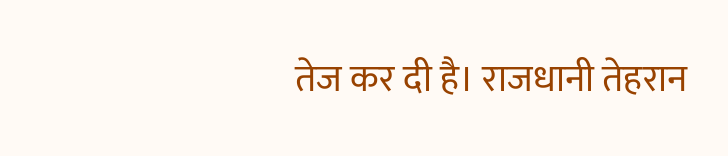तेज कर दी है। राजधानी तेहरान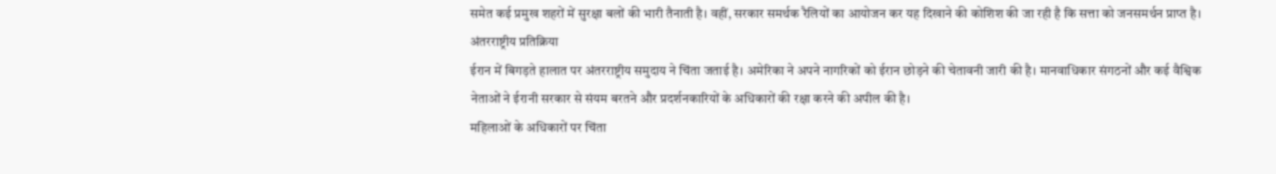समेत कई प्रमुख शहरों में सुरक्षा बलों की भारी तैनाती है। वहीं, सरकार समर्थक रैलियों का आयोजन कर यह दिखाने की कोशिश की जा रही है कि सत्ता को जनसमर्थन प्राप्त है।
अंतरराष्ट्रीय प्रतिक्रिया
ईरान में बिगड़ते हालात पर अंतरराष्ट्रीय समुदाय ने चिंता जताई है। अमेरिका ने अपने नागरिकों को ईरान छोड़ने की चेतावनी जारी की है। मानवाधिकार संगठनों और कई वैश्विक नेताओं ने ईरानी सरकार से संयम बरतने और प्रदर्शनकारियों के अधिकारों की रक्षा करने की अपील की है।
महिलाओं के अधिकारों पर चिंता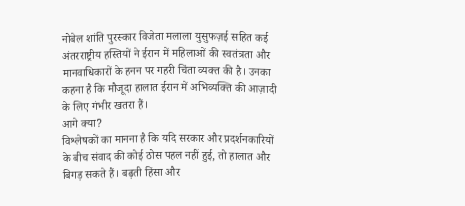नोबेल शांति पुरस्कार विजेता मलाला युसुफज़ई सहित कई अंतरराष्ट्रीय हस्तियों ने ईरान में महिलाओं की स्वतंत्रता और मानवाधिकारों के हनन पर गहरी चिंता व्यक्त की है। उनका कहना है कि मौजूदा हालात ईरान में अभिव्यक्ति की आज़ादी के लिए गंभीर खतरा हैं।
आगे क्या?
विश्लेषकों का मानना है कि यदि सरकार और प्रदर्शनकारियों के बीच संवाद की कोई ठोस पहल नहीं हुई, तो हालात और बिगड़ सकते हैं। बढ़ती हिंसा और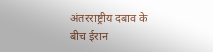अंतरराष्ट्रीय दबाव के बीच ईरान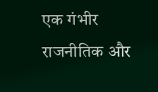एक गंभीर राजनीतिक और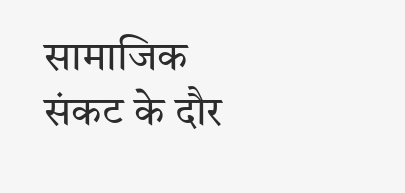सामाजिक संकट के दौर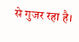से गुजर रहा है।